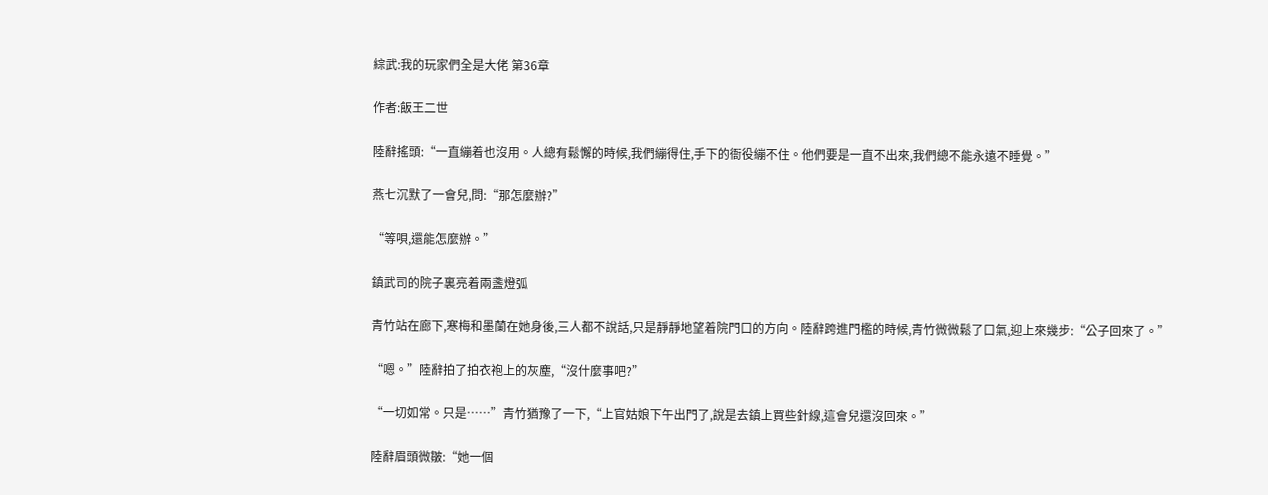綜武:我的玩家們全是大佬 第36章

作者:飯王二世

陸辭搖頭:“一直繃着也沒用。人總有鬆懈的時候,我們繃得住,手下的衙役繃不住。他們要是一直不出來,我們總不能永遠不睡覺。”

燕七沉默了一會兒,問:“那怎麼辦?”

“等唄,還能怎麼辦。”

鎮武司的院子裏亮着兩盞燈弧

青竹站在廊下,寒梅和墨蘭在她身後,三人都不說話,只是靜靜地望着院門口的方向。陸辭跨進門檻的時候,青竹微微鬆了口氣,迎上來幾步:“公子回來了。”

“嗯。”陸辭拍了拍衣袍上的灰塵,“沒什麼事吧?”

“一切如常。只是……”青竹猶豫了一下,“上官姑娘下午出門了,說是去鎮上買些針線,這會兒還沒回來。”

陸辭眉頭微皺:“她一個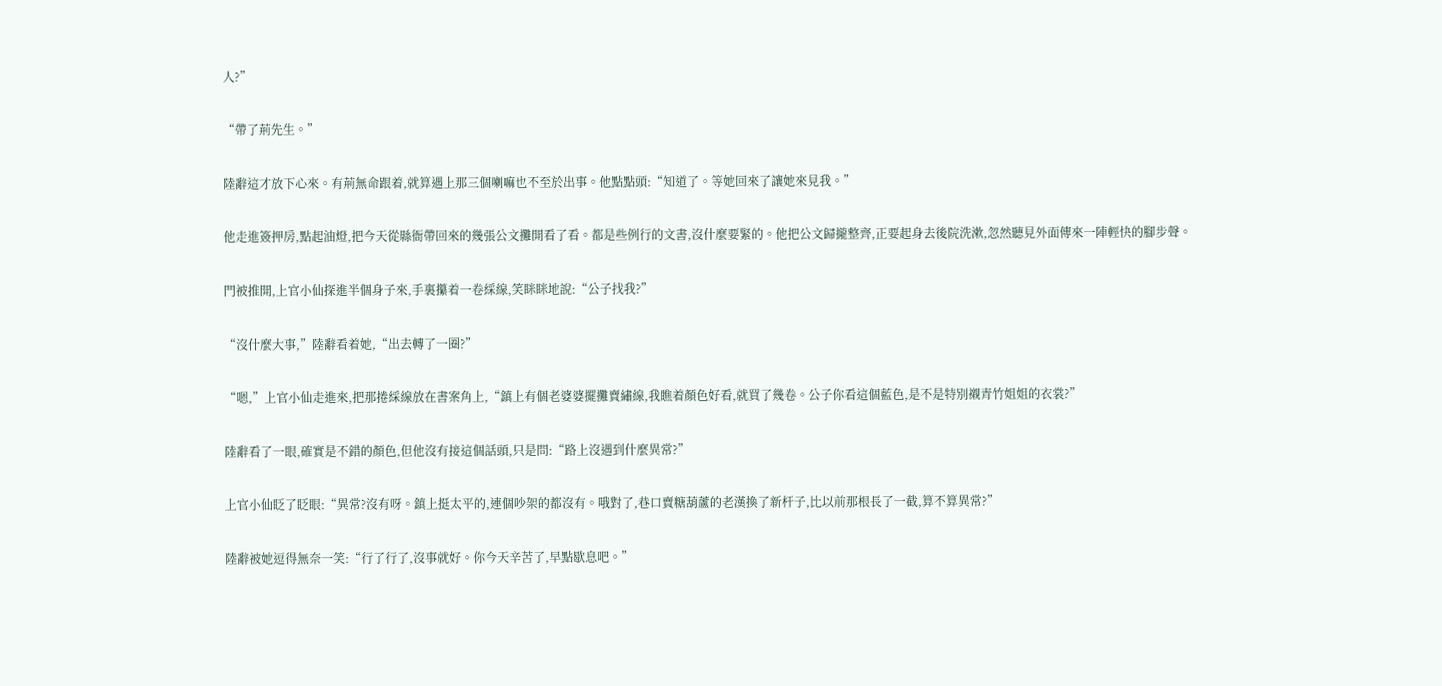人?”

“帶了荊先生。”

陸辭這才放下心來。有荊無命跟着,就算遇上那三個喇嘛也不至於出事。他點點頭:“知道了。等她回來了讓她來見我。”

他走進簽押房,點起油燈,把今天從縣衙帶回來的幾張公文攤開看了看。都是些例行的文書,沒什麼要緊的。他把公文歸攏整齊,正要起身去後院洗漱,忽然聽見外面傳來一陣輕快的腳步聲。

門被推開,上官小仙探進半個身子來,手裏攥着一卷綵線,笑眯眯地說:“公子找我?”

“沒什麼大事,”陸辭看着她,“出去轉了一圈?”

“嗯,”上官小仙走進來,把那捲綵線放在書案角上,“鎮上有個老婆婆擺攤賣繡線,我瞧着顏色好看,就買了幾卷。公子你看這個藍色,是不是特別襯青竹姐姐的衣裳?”

陸辭看了一眼,確實是不錯的顏色,但他沒有接這個話頭,只是問:“路上沒遇到什麼異常?”

上官小仙眨了眨眼:“異常?沒有呀。鎮上挺太平的,連個吵架的都沒有。哦對了,巷口賣糖葫蘆的老漢換了新杆子,比以前那根長了一截,算不算異常?”

陸辭被她逗得無奈一笑:“行了行了,沒事就好。你今天辛苦了,早點歇息吧。”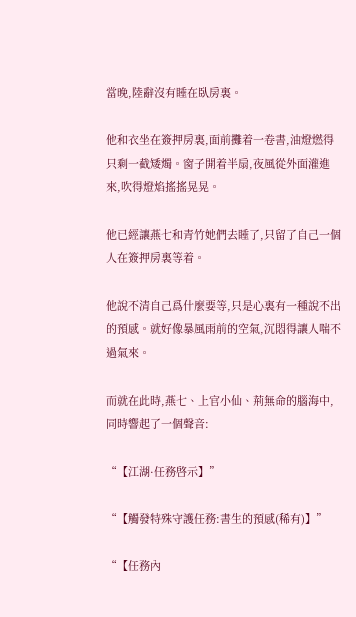當晚,陸辭沒有睡在臥房裏。

他和衣坐在簽押房裏,面前攤着一卷書,油燈燃得只剩一截矮燭。窗子開着半扇,夜風從外面灌進來,吹得燈焰搖搖晃晃。

他已經讓燕七和青竹她們去睡了,只留了自己一個人在簽押房裏等着。

他說不清自己爲什麼要等,只是心裏有一種說不出的預感。就好像暴風雨前的空氣,沉悶得讓人喘不過氣來。

而就在此時,燕七、上官小仙、荊無命的腦海中,同時響起了一個聲音:

“【江湖·任務啓示】”

“【觸發特殊守護任務:書生的預感(稀有)】”

“【任務內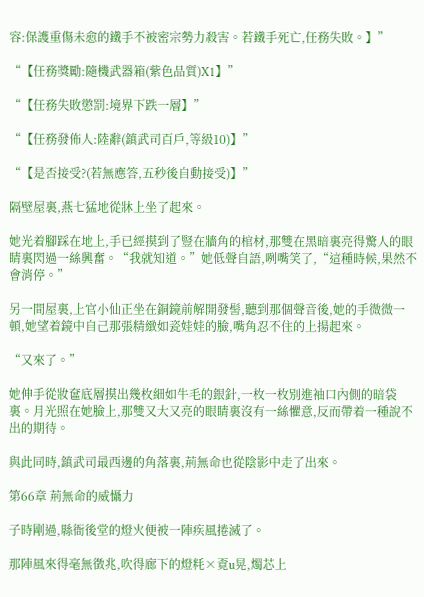容:保護重傷未愈的鐵手不被密宗勢力殺害。若鐵手死亡,任務失敗。】”

“【任務獎勵:隨機武器箱(紫色品質)X1】”

“【任務失敗懲罰:境界下跌一層】”

“【任務發佈人:陸辭(鎮武司百戶,等級10)】”

“【是否接受?(若無應答,五秒後自動接受)】”

隔壁屋裏,燕七猛地從牀上坐了起來。

她光着腳踩在地上,手已經摸到了豎在牆角的棺材,那雙在黑暗裏亮得驚人的眼睛裏閃過一絲興奮。“我就知道。”她低聲自語,咧嘴笑了,“這種時候,果然不會消停。”

另一間屋裏,上官小仙正坐在銅鏡前解開發髻,聽到那個聲音後,她的手微微一頓,她望着鏡中自己那張精緻如瓷娃娃的臉,嘴角忍不住的上揚起來。

“又來了。”

她伸手從妝奩底層摸出幾枚細如牛毛的銀針,一枚一枚別進袖口內側的暗袋裏。月光照在她臉上,那雙又大又亮的眼睛裏沒有一絲懼意,反而帶着一種說不出的期待。

與此同時,鎮武司最西邊的角落裏,荊無命也從陰影中走了出來。

第66章 荊無命的威懾力

子時剛過,縣衙後堂的燈火便被一陣疾風捲滅了。

那陣風來得毫無徵兆,吹得廊下的燈粍×覔u晃,燭芯上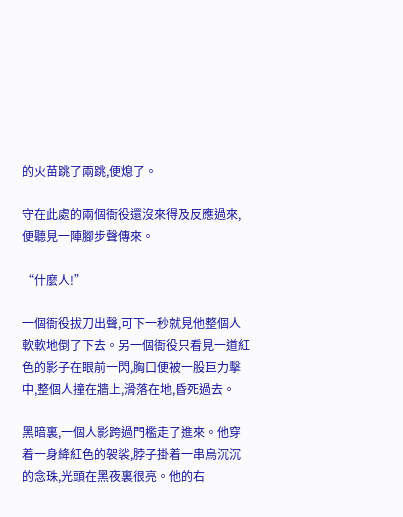的火苗跳了兩跳,便熄了。

守在此處的兩個衙役還沒來得及反應過來,便聽見一陣腳步聲傳來。

“什麼人!”

一個衙役拔刀出聲,可下一秒就見他整個人軟軟地倒了下去。另一個衙役只看見一道紅色的影子在眼前一閃,胸口便被一股巨力擊中,整個人撞在牆上,滑落在地,昏死過去。

黑暗裏,一個人影跨過門檻走了進來。他穿着一身絳紅色的袈裟,脖子掛着一串烏沉沉的念珠,光頭在黑夜裏很亮。他的右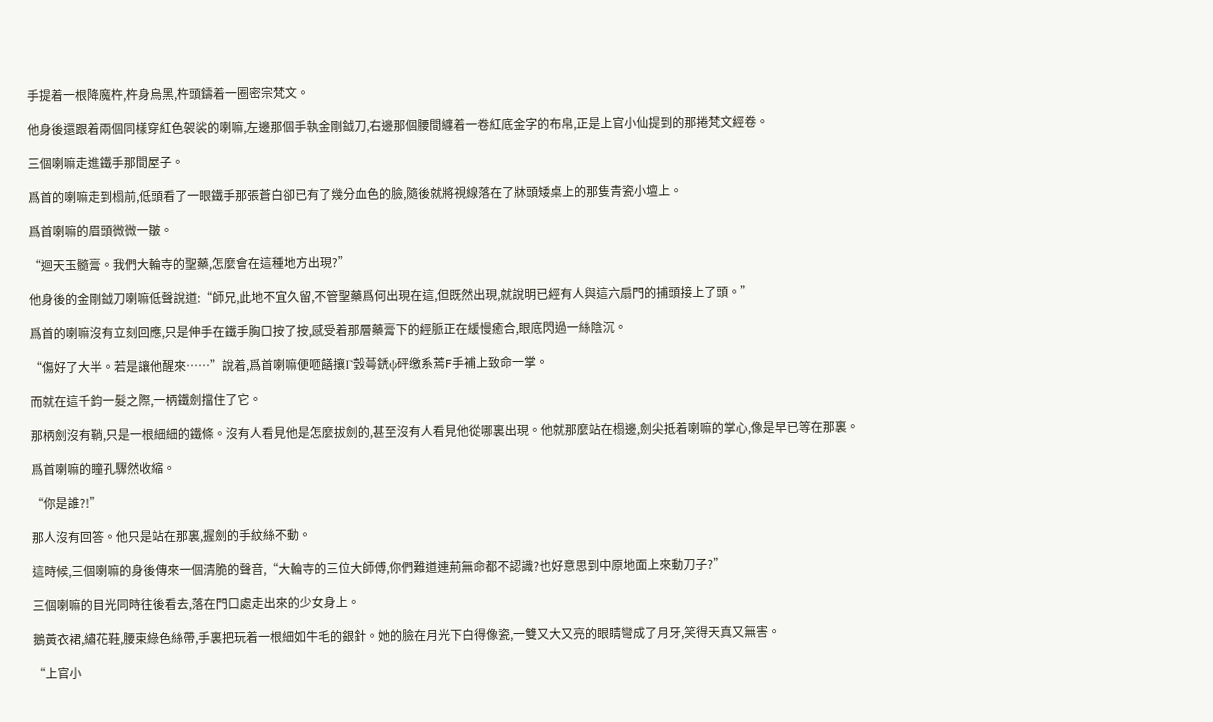手提着一根降魔杵,杵身烏黑,杵頭鑄着一圈密宗梵文。

他身後還跟着兩個同樣穿紅色袈裟的喇嘛,左邊那個手執金剛鉞刀,右邊那個腰間纏着一卷紅底金字的布帛,正是上官小仙提到的那捲梵文經卷。

三個喇嘛走進鐵手那間屋子。

爲首的喇嘛走到榻前,低頭看了一眼鐵手那張蒼白卻已有了幾分血色的臉,隨後就將視線落在了牀頭矮桌上的那隻青瓷小壇上。

爲首喇嘛的眉頭微微一皺。

“迴天玉髓膏。我們大輪寺的聖藥,怎麼會在這種地方出現?”

他身後的金剛鉞刀喇嘛低聲說道:“師兄,此地不宜久留,不管聖藥爲何出現在這,但既然出現,就說明已經有人與這六扇門的捕頭接上了頭。”

爲首的喇嘛沒有立刻回應,只是伸手在鐵手胸口按了按,感受着那層藥膏下的經脈正在緩慢癒合,眼底閃過一絲陰沉。

“傷好了大半。若是讓他醒來……”說着,爲首喇嘛便咂饍攘Γ瑴蕚鋵ψ砰缴系蔫F手補上致命一掌。

而就在這千鈞一髮之際,一柄鐵劍擋住了它。

那柄劍沒有鞘,只是一根細細的鐵條。沒有人看見他是怎麼拔劍的,甚至沒有人看見他從哪裏出現。他就那麼站在榻邊,劍尖抵着喇嘛的掌心,像是早已等在那裏。

爲首喇嘛的瞳孔驟然收縮。

“你是誰?!”

那人沒有回答。他只是站在那裏,握劍的手紋絲不動。

這時候,三個喇嘛的身後傳來一個清脆的聲音,“大輪寺的三位大師傅,你們難道連荊無命都不認識?也好意思到中原地面上來動刀子?”

三個喇嘛的目光同時往後看去,落在門口處走出來的少女身上。

鵝黃衣裙,繡花鞋,腰束綠色絲帶,手裏把玩着一根細如牛毛的銀針。她的臉在月光下白得像瓷,一雙又大又亮的眼睛彎成了月牙,笑得天真又無害。

“上官小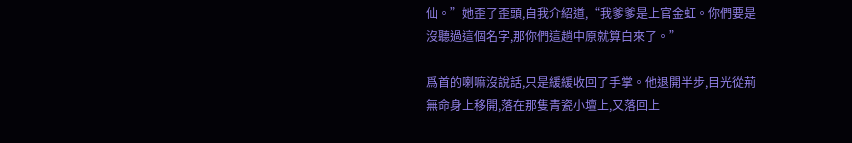仙。”她歪了歪頭,自我介紹道,“我爹爹是上官金虹。你們要是沒聽過這個名字,那你們這趟中原就算白來了。”

爲首的喇嘛沒說話,只是緩緩收回了手掌。他退開半步,目光從荊無命身上移開,落在那隻青瓷小壇上,又落回上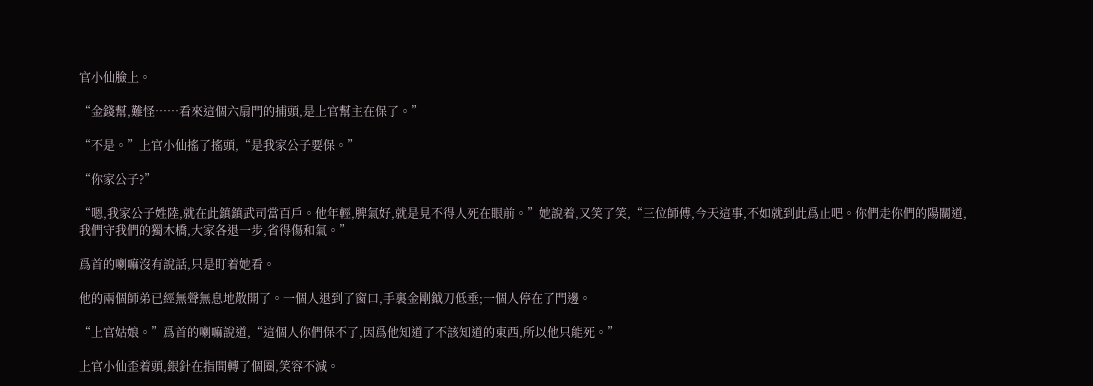官小仙臉上。

“金錢幫,難怪……看來這個六扇門的捕頭,是上官幫主在保了。”

“不是。”上官小仙搖了搖頭,“是我家公子要保。”

“你家公子?”

“嗯,我家公子姓陸,就在此鎮鎮武司當百戶。他年輕,脾氣好,就是見不得人死在眼前。”她說着,又笑了笑,“三位師傅,今天這事,不如就到此爲止吧。你們走你們的陽關道,我們守我們的獨木橋,大家各退一步,省得傷和氣。”

爲首的喇嘛沒有說話,只是盯着她看。

他的兩個師弟已經無聲無息地散開了。一個人退到了窗口,手裏金剛鉞刀低垂;一個人停在了門邊。

“上官姑娘。”爲首的喇嘛說道,“這個人你們保不了,因爲他知道了不該知道的東西,所以他只能死。”

上官小仙歪着頭,銀針在指間轉了個圈,笑容不減。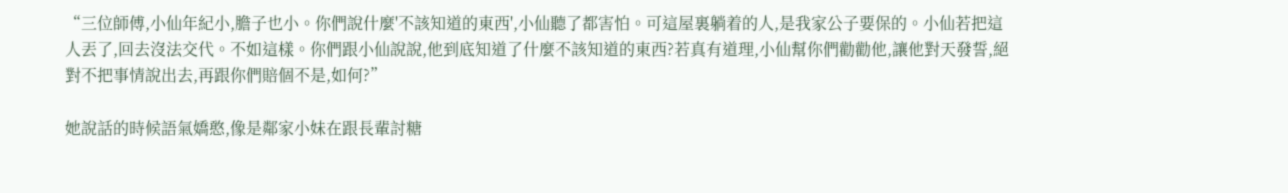“三位師傅,小仙年紀小,膽子也小。你們說什麼'不該知道的東西',小仙聽了都害怕。可這屋裏躺着的人,是我家公子要保的。小仙若把這人丟了,回去沒法交代。不如這樣。你們跟小仙說說,他到底知道了什麼不該知道的東西?若真有道理,小仙幫你們勸勸他,讓他對天發誓,絕對不把事情說出去,再跟你們賠個不是,如何?”

她說話的時候語氣嬌憨,像是鄰家小妹在跟長輩討糖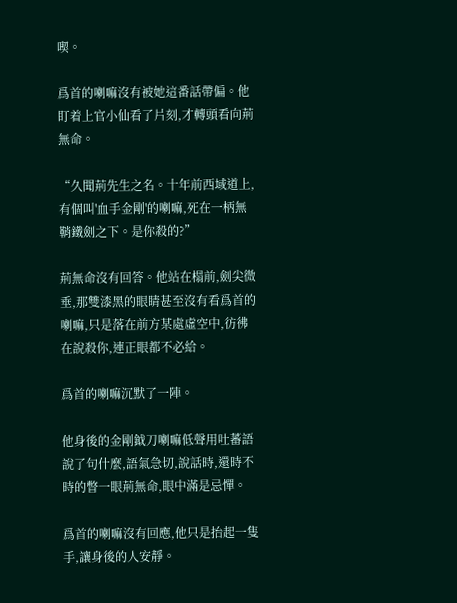喫。

爲首的喇嘛沒有被她這番話帶偏。他盯着上官小仙看了片刻,才轉頭看向荊無命。

“久聞荊先生之名。十年前西域道上,有個叫'血手金剛'的喇嘛,死在一柄無鞘鐵劍之下。是你殺的?”

荊無命沒有回答。他站在榻前,劍尖微垂,那雙漆黑的眼睛甚至沒有看爲首的喇嘛,只是落在前方某處虛空中,彷彿在說殺你,連正眼都不必給。

爲首的喇嘛沉默了一陣。

他身後的金剛鉞刀喇嘛低聲用吐蕃語說了句什麼,語氣急切,說話時,還時不時的瞥一眼荊無命,眼中滿是忌憚。

爲首的喇嘛沒有回應,他只是抬起一隻手,讓身後的人安靜。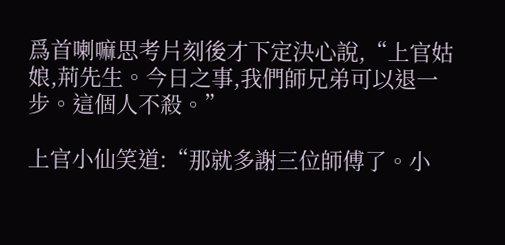爲首喇嘛思考片刻後才下定決心說,“上官姑娘,荊先生。今日之事,我們師兄弟可以退一步。這個人不殺。”

上官小仙笑道:“那就多謝三位師傅了。小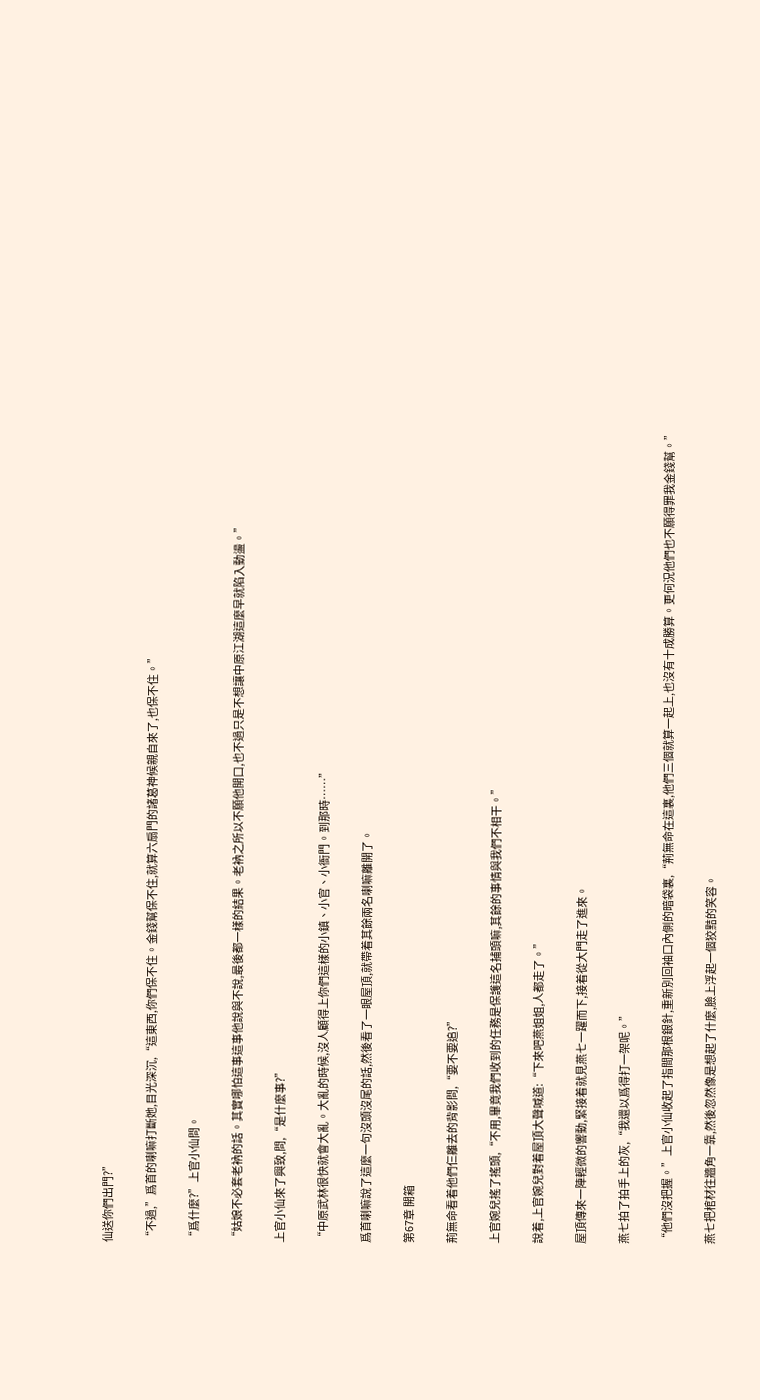仙送你們出門?”

“不過,”爲首的喇嘛打斷她,目光深沉,“這東西,你們保不住。金錢幫保不住,就算六扇門的諸葛神候親自來了,也保不住。”

“爲什麼?”上官小仙問。

“姑娘不必套老衲的話。其實哪怕這事這事他說與不說,最後都一樣的結果。老衲之所以不願他開口,也不過只是不想讓中原江湖這麼早就陷入動盪。”

上官小仙來了興致,問,“是什麼事?”

“中原武林很快就會大亂。大亂的時候,沒人顧得上你們這樣的小鎮、小官、小衙門。到那時……”

爲首喇嘛說了這麼一句沒頭沒尾的話,然後看了一眼屋頂,就帶着其餘兩名喇嘛離開了。

第67章 開箱

荊無命看着他們仨離去的背影問,“要不要追?”

上官婉兒搖了搖頭,“不用,畢竟我們收到的任務是保護這名捕頭嘛,其餘的事情與我們不相干。”

說着,上官婉兒對着屋頂大聲喊道:“下來吧燕姐姐,人都走了。”

屋頂傳來一陣輕微的響動,緊接着就見燕七一躍而下,接着從大門走了進來。

燕七拍了拍手上的灰,“我還以爲得打一架呢。”

“他們沒把握。”上官小仙收起了指間那根銀針,重新別回袖口內側的暗袋裏,“荊無命在這裏,他們三個就算一起上,也沒有十成勝算。更何況他們也不願得罪我金錢幫。”

燕七把棺材往牆角一靠,然後忽然像是想起了什麼,臉上浮起一個狡黠的笑容。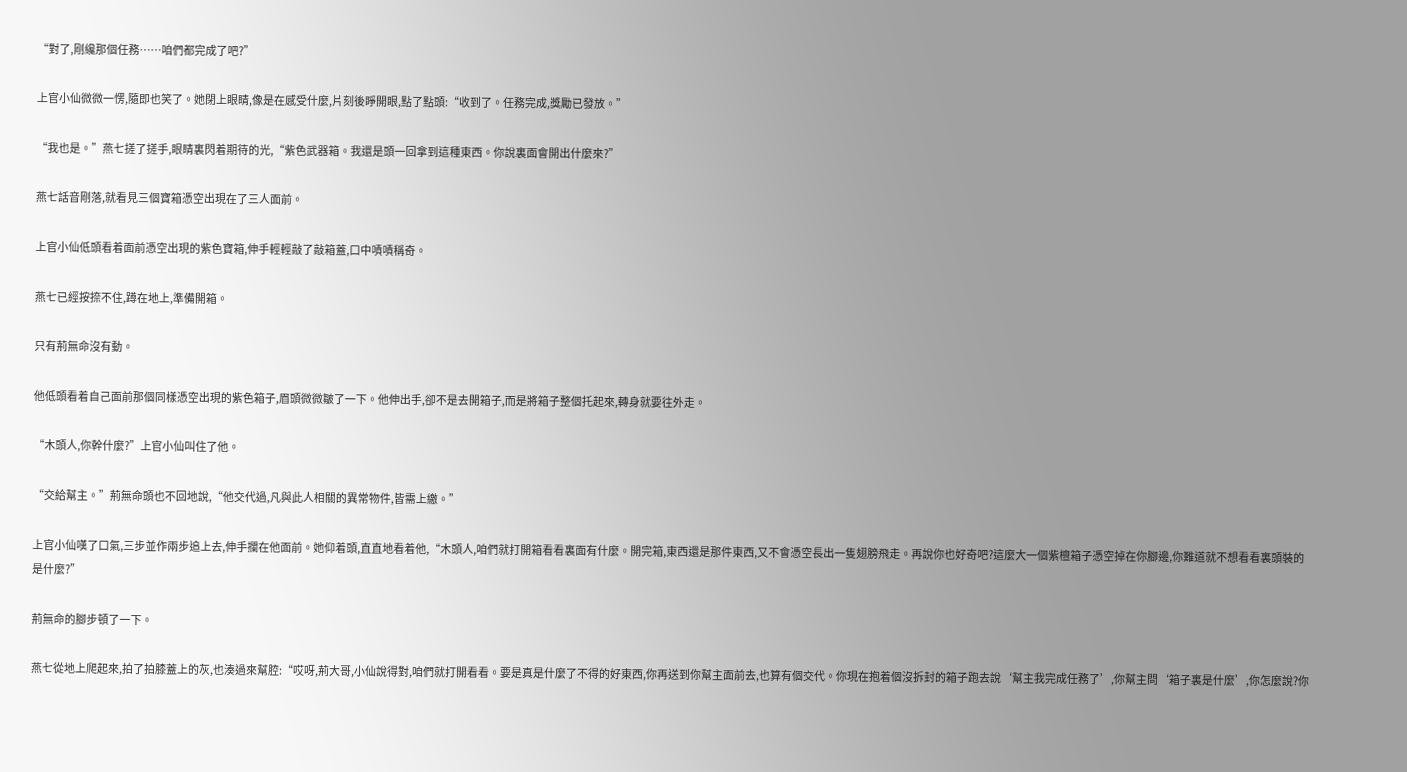“對了,剛纔那個任務……咱們都完成了吧?”

上官小仙微微一愣,隨即也笑了。她閉上眼睛,像是在感受什麼,片刻後睜開眼,點了點頭:“收到了。任務完成,獎勵已發放。”

“我也是。”燕七搓了搓手,眼睛裏閃着期待的光,“紫色武器箱。我還是頭一回拿到這種東西。你說裏面會開出什麼來?”

燕七話音剛落,就看見三個寶箱憑空出現在了三人面前。

上官小仙低頭看着面前憑空出現的紫色寶箱,伸手輕輕敲了敲箱蓋,口中嘖嘖稱奇。

燕七已經按捺不住,蹲在地上,準備開箱。

只有荊無命沒有動。

他低頭看着自己面前那個同樣憑空出現的紫色箱子,眉頭微微皺了一下。他伸出手,卻不是去開箱子,而是將箱子整個托起來,轉身就要往外走。

“木頭人,你幹什麼?”上官小仙叫住了他。

“交給幫主。”荊無命頭也不回地說,“他交代過,凡與此人相關的異常物件,皆需上繳。”

上官小仙嘆了口氣,三步並作兩步追上去,伸手攔在他面前。她仰着頭,直直地看着他,“木頭人,咱們就打開箱看看裏面有什麼。開完箱,東西還是那件東西,又不會憑空長出一隻翅膀飛走。再說你也好奇吧?這麼大一個紫檀箱子憑空掉在你腳邊,你難道就不想看看裏頭裝的是什麼?”

荊無命的腳步頓了一下。

燕七從地上爬起來,拍了拍膝蓋上的灰,也湊過來幫腔:“哎呀,荊大哥,小仙說得對,咱們就打開看看。要是真是什麼了不得的好東西,你再送到你幫主面前去,也算有個交代。你現在抱着個沒拆封的箱子跑去說‘幫主我完成任務了’,你幫主問‘箱子裏是什麼’,你怎麼說?你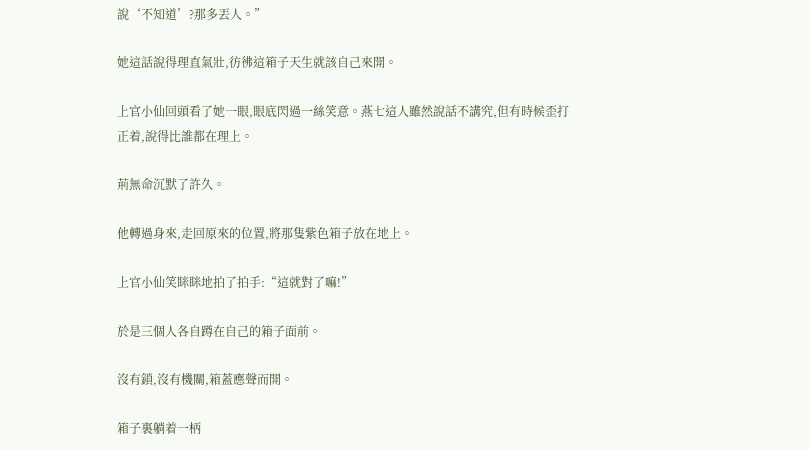說‘不知道’?那多丟人。”

她這話說得理直氣壯,彷彿這箱子天生就該自己來開。

上官小仙回頭看了她一眼,眼底閃過一絲笑意。燕七這人雖然說話不講究,但有時候歪打正着,說得比誰都在理上。

荊無命沉默了許久。

他轉過身來,走回原來的位置,將那隻紫色箱子放在地上。

上官小仙笑眯眯地拍了拍手:“這就對了嘛!”

於是三個人各自蹲在自己的箱子面前。

沒有鎖,沒有機關,箱蓋應聲而開。

箱子裏躺着一柄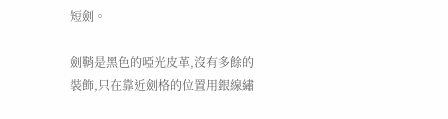短劍。

劍鞘是黑色的啞光皮革,沒有多餘的裝飾,只在靠近劍格的位置用銀線繡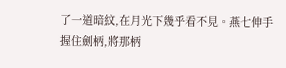了一道暗紋,在月光下幾乎看不見。燕七伸手握住劍柄,將那柄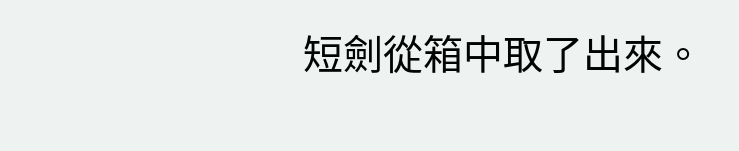短劍從箱中取了出來。